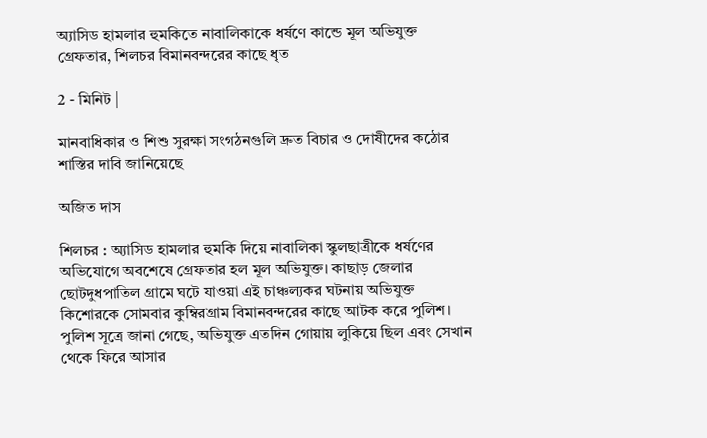অ্যাসিড হামলার হুমকিতে নাবালিকাকে ধর্ষণে কান্ডে মূল অভিযুক্ত গ্রেফতার, শিলচর বিমানবন্দরের কাছে ধৃত

2 - মিনিট |

মানবাধিকার ও শিশু সুরক্ষা সংগঠনগুলি দ্রুত বিচার ও দোষীদের কঠোর শাস্তির দাবি জানিয়েছে

অজিত দাস

শিলচর : অ্যাসিড হামলার হুমকি দিয়ে নাবালিকা স্কুলছাত্রীকে ধর্ষণের অভিযোগে অবশেষে গ্রেফতার হল মূল অভিযুক্ত। কাছাড় জেলার ছোটদুধপাতিল গ্রামে ঘটে যাওয়া এই চাঞ্চল্যকর ঘটনায় অভিযুক্ত কিশোরকে সোমবার কুম্বিরগ্রাম বিমানবন্দরের কাছে আটক করে পুলিশ। পুলিশ সূত্রে জানা গেছে, অভিযুক্ত এতদিন গোয়ায় লুকিয়ে ছিল এবং সেখান থেকে ফিরে আসার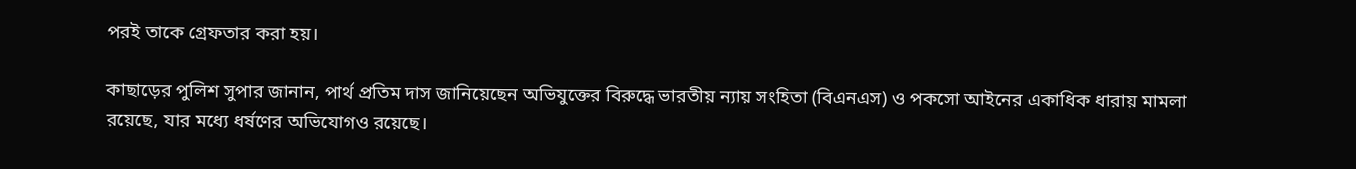পরই তাকে গ্রেফতার করা হয়।

কাছাড়ের পুলিশ সুপার জানান, পার্থ প্রতিম দাস জানিয়েছেন অভিযুক্তের বিরুদ্ধে ভারতীয় ন্যায় সংহিতা (বিএনএস) ও পকসো আইনের একাধিক ধারায় মামলা রয়েছে, যার মধ্যে ধর্ষণের অভিযোগও রয়েছে।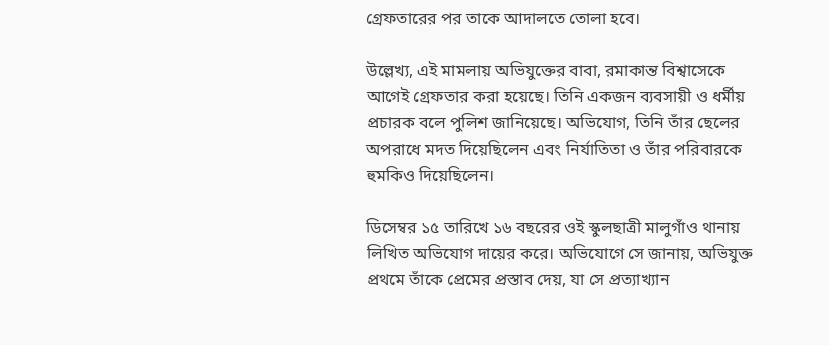গ্রেফতারের পর তাকে আদালতে তোলা হবে।

উল্লেখ্য, এই মামলায় অভিযুক্তের বাবা, রমাকান্ত বিশ্বাসেকে আগেই গ্রেফতার করা হয়েছে। তিনি একজন ব্যবসায়ী ও ধর্মীয় প্রচারক বলে পুলিশ জানিয়েছে। অভিযোগ, তিনি তাঁর ছেলের অপরাধে মদত দিয়েছিলেন এবং নির্যাতিতা ও তাঁর পরিবারকে হুমকিও দিয়েছিলেন।

ডিসেম্বর ১৫ তারিখে ১৬ বছরের ওই স্কুলছাত্রী মালুগাঁও থানায় লিখিত অভিযোগ দায়ের করে। অভিযোগে সে জানায়, অভিযুক্ত প্রথমে তাঁকে প্রেমের প্রস্তাব দেয়, যা সে প্রত্যাখ্যান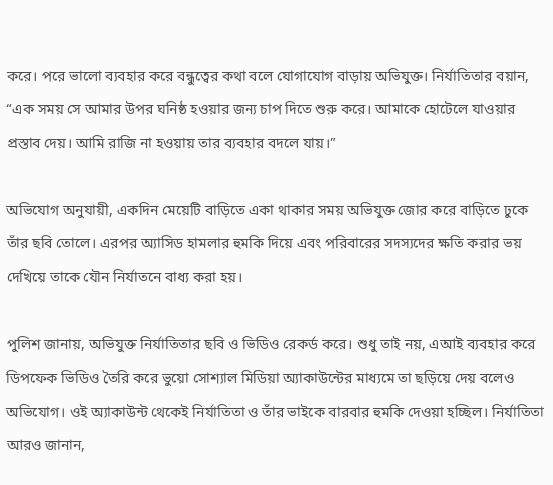করে। পরে ভালো ব্যবহার করে বন্ধুত্বের কথা বলে যোগাযোগ বাড়ায় অভিযুক্ত। নির্যাতিতার বয়ান, “এক সময় সে আমার উপর ঘনিষ্ঠ হওয়ার জন্য চাপ দিতে শুরু করে। আমাকে হোটেলে যাওয়ার প্রস্তাব দেয়। আমি রাজি না হওয়ায় তার ব্যবহার বদলে যায়।”

অভিযোগ অনুযায়ী, একদিন মেয়েটি বাড়িতে একা থাকার সময় অভিযুক্ত জোর করে বাড়িতে ঢুকে তাঁর ছবি তোলে। এরপর অ্যাসিড হামলার হুমকি দিয়ে এবং পরিবারের সদস্যদের ক্ষতি করার ভয় দেখিয়ে তাকে যৌন নির্যাতনে বাধ্য করা হয়।

পুলিশ জানায়, অভিযুক্ত নির্যাতিতার ছবি ও ভিডিও রেকর্ড করে। শুধু তাই নয়, এআই ব্যবহার করে ডিপফেক ভিডিও তৈরি করে ভুয়ো সোশ্যাল মিডিয়া অ্যাকাউন্টের মাধ্যমে তা ছড়িয়ে দেয় বলেও অভিযোগ। ওই অ্যাকাউন্ট থেকেই নির্যাতিতা ও তাঁর ভাইকে বারবার হুমকি দেওয়া হচ্ছিল। নির্যাতিতা আরও জানান,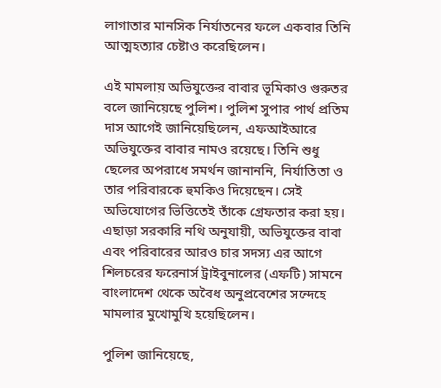লাগাতার মানসিক নির্যাতনের ফলে একবার তিনি আত্মহত্যার চেষ্টাও করেছিলেন।

এই মামলায় অভিযুক্তের বাবার ভূমিকাও গুরুতর বলে জানিয়েছে পুলিশ। পুলিশ সুপার পার্থ প্রতিম দাস আগেই জানিয়েছিলেন, এফআইআরে অভিযুক্তের বাবার নামও রয়েছে। তিনি শুধু ছেলের অপরাধে সমর্থন জানাননি, নির্যাতিতা ও তার পরিবারকে হুমকিও দিয়েছেন। সেই অভিযোগের ভিত্তিতেই তাঁকে গ্রেফতার করা হয়। এছাড়া সরকারি নথি অনুযায়ী, অভিযুক্তের বাবা এবং পরিবারের আরও চার সদস্য এর আগে শিলচরের ফরেনার্স ট্রাইবুনালের (এফটি) সামনে বাংলাদেশ থেকে অবৈধ অনুপ্রবেশের সন্দেহে মামলার মুখোমুখি হয়েছিলেন।

পুলিশ জানিয়েছে,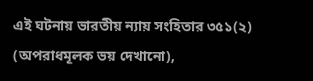এই ঘটনায় ভারতীয় ন্যায় সংহিতার ৩৫১(২) (অপরাধমূলক ভয় দেখানো),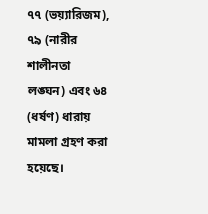৭৭ (ভয়্যারিজম), ৭৯ (নারীর শালীনতা লঙ্ঘন) এবং ৬৪ (ধর্ষণ) ধারায় মামলা গ্রহণ করা হয়েছে।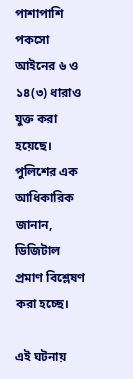পাশাপাশি পকসো আইনের ৬ ও ১৪(৩) ধারাও যুক্ত করা হয়েছে। পুলিশের এক আধিকারিক জানান, ডিজিটাল প্রমাণ বিশ্লেষণ করা হচ্ছে।

এই ঘটনায়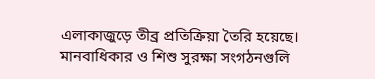এলাকাজুড়ে তীব্র প্রতিক্রিয়া তৈরি হয়েছে। মানবাধিকার ও শিশু সুরক্ষা সংগঠনগুলি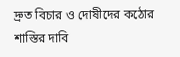দ্রুত বিচার ও দোষীদের কঠোর শাস্তির দাবি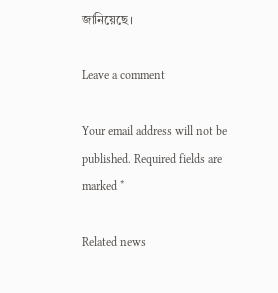জানিয়েছে।

Leave a comment

Your email address will not be published. Required fields are marked *

Related news